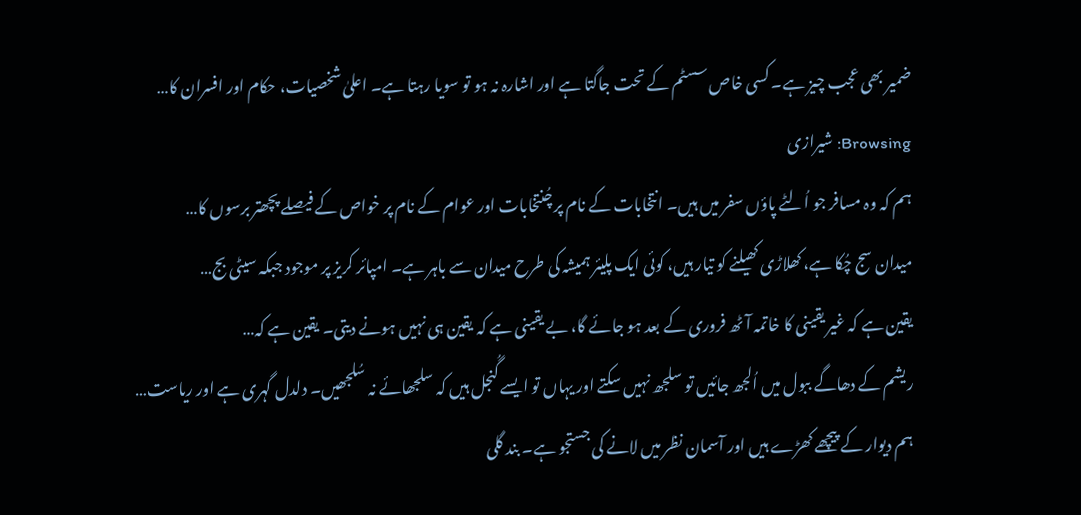ضمیر بھی عجب چیز ہے۔ کسی خاص سسٹم کے تحت جاگتا ہے اور اشارہ نہ ہو تو سویا رہتا ہے۔ اعلیٰ شخصیات، حکام اور افسران کا…
Browsing: شیرازی
ہم کہ وہ مسافر جو اُلٹے پاؤں سفر میں ہیں۔ انتخابات کے نام پر چُنتخابات اور عوام کے نام پر خواص کے فیصلے پچھتر برسوں کا…
میدان سج چُکا ہے، کھلاڑی کھیلنے کو تیار ہیں، کوئی ایک پلیئر ہمیشہ کی طرح میدان سے باہر ہے۔ امپائر کریز پر موجود جبکہ سیٹی بج…
یقین ہے کہ غیر یقینی کا خاتمہ آٹھ فروری کے بعد ہو جائے گا، بے یقینی ہے کہ یقین ہی نہیں ہونے دیتی۔ یقین ہے کہ…
ریشم کے دھاگے ببول میں اُلجھ جائیں تو سلجھ نہیں سکتے اور یہاں تو ایسے گُنجل ہیں کہ سلجھائے نہ سُلجھیں۔ دلدل گہری ہے اور ریاست…
ہم دیوار کے پیچھے کھڑے ہیں اور آسمان نظر میں لانے کی جستجو ہے۔ بند گلی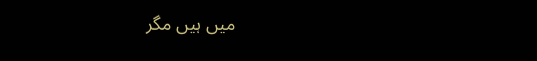میں ہیں مگر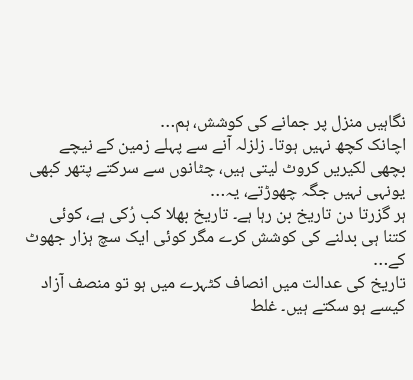نگاہیں منزل پر جمانے کی کوشش، ہم…
اچانک کچھ نہیں ہوتا۔ زلزلہ آنے سے پہلے زمین کے نیچے بچھی لکیریں کروٹ لیتی ہیں، چٹانوں سے سرکتے پتھر کبھی یونہی نہیں جگہ چھوڑتے، یہ…
ہر گزرتا دن تاریخ بن رہا ہے۔ تاریخ بھلا کب رُکی ہے، کوئی کتنا ہی بدلنے کی کوشش کرے مگر کوئی ایک سچ ہزار جھوٹ کے…
تاریخ کی عدالت میں انصاف کٹہرے میں ہو تو منصف آزاد کیسے ہو سکتے ہیں۔ غلط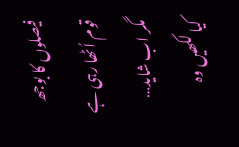فیصلوں کا بوجھ قوم اُٹھا رہی ہے مگر اب شاید…
کیا لکھیں وہ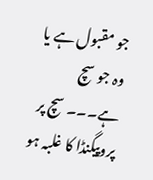جو مقبول ہے یا وہ جو سچ ہے۔۔۔ سچ پر پروپیگنڈا کا غلبہ ہو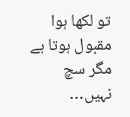تو لکھا ہوا مقبول ہوتا ہے مگر سچ نہیں…